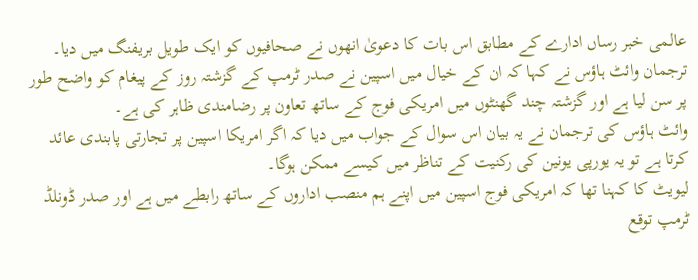عالمی خبر رساں ادارے کے مطابق اس بات کا دعویٰ انھوں نے صحافیوں کو ایک طویل بریفنگ میں دیا۔
ترجمان وائٹ ہاؤس نے کہا کہ ان کے خیال میں اسپین نے صدر ٹرمپ کے گزشتہ روز کے پیغام کو واضح طور پر سن لیا ہے اور گزشتہ چند گھنٹوں میں امریکی فوج کے ساتھ تعاون پر رضامندی ظاہر کی ہے۔
وائٹ ہاؤس کی ترجمان نے یہ بیان اس سوال کے جواب میں دیا کہ اگر امریکا اسپین پر تجارتی پابندی عائد کرتا ہے تو یہ یورپی یونین کی رکنیت کے تناظر میں کیسے ممکن ہوگا۔
لیویٹ کا کہنا تھا کہ امریکی فوج اسپین میں اپنے ہم منصب اداروں کے ساتھ رابطے میں ہے اور صدر ڈونلڈ ٹرمپ توقع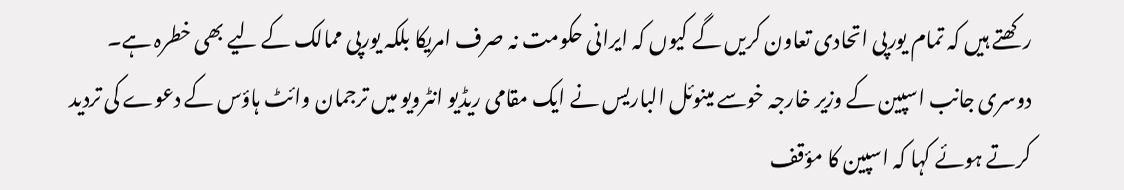رکھتے ہیں کہ تمام یورپی اتحادی تعاون کریں گے کیوں کہ ایرانی حکومت نہ صرف امریکا بلکہ یورپی ممالک کے لیے بھی خطرہ ہے۔
دوسری جانب اسپین کے وزیر خارجہ خوسے مینوئل الباریس نے ایک مقامی ریڈیو انٹرویو میں ترجمان وائٹ ہاؤس کے دعوے کی تردید کرتے ہوئے کہا کہ اسپین کا مؤقف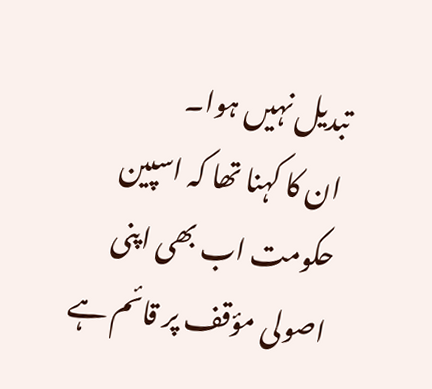تبدیل نہیں ہوا۔
ان کا کہنا تھا کہ اسپین حکومت اب بھی اپنی اصولی مؤقف پر قائم ہے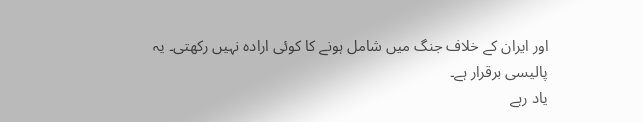اور ایران کے خلاف جنگ میں شامل ہونے کا کوئی ارادہ نہیں رکھتی۔ یہ پالیسی برقرار ہے۔
یاد رہے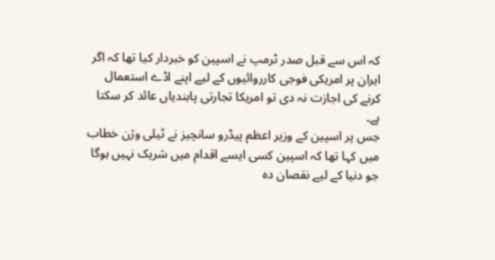کہ اس سے قبل صدر ٹرمپ نے اسپین کو خبردار کیا تھا کہ اگر ایران پر امریکی فوجی کارروائیوں کے لیے اپنے اڈے استعمال کرنے کی اجازت نہ دی تو امریکا تجارتی پابندیاں عائد کر سکتا ہے۔
جس پر اسپین کے وزیر اعظم پیڈرو سانچیز نے ٹیلی وژن خطاب میں کہا تھا کہ اسپین کسی ایسے اقدام میں شریک نہیں ہوگا جو دنیا کے لیے نقصان دہ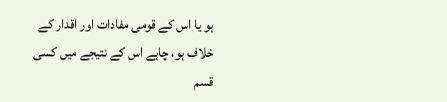ہو یا اس کے قومی مفادات اور اقدار کے خلاف ہو، چاہے اس کے نتیجے میں کسی قسم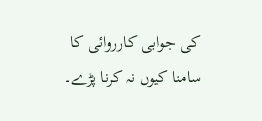کی جوابی کارروائی کا سامنا کیوں نہ کرنا پڑے۔